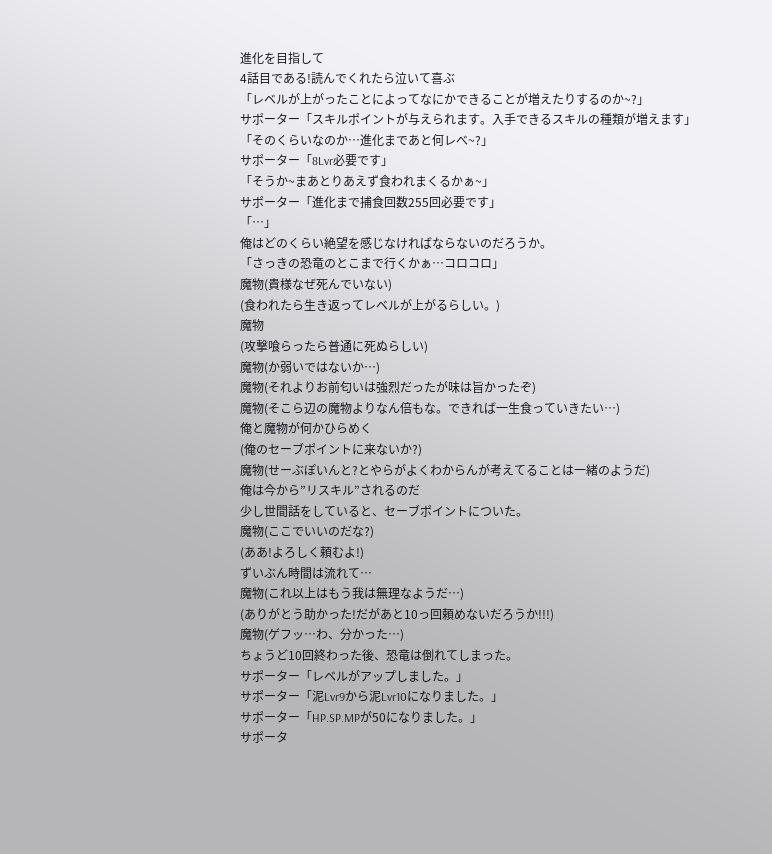進化を目指して
4話目である!読んでくれたら泣いて喜ぶ
「レベルが上がったことによってなにかできることが増えたりするのか~?」
サポーター「スキルポイントが与えられます。入手できるスキルの種類が増えます」
「そのくらいなのか…進化まであと何レべ~?」
サポーター「8Lvr必要です」
「そうか~まあとりあえず食われまくるかぁ~」
サポーター「進化まで捕食回数255回必要です」
「…」
俺はどのくらい絶望を感じなければならないのだろうか。
「さっきの恐竜のとこまで行くかぁ…コロコロ」
魔物(貴様なぜ死んでいない)
(食われたら生き返ってレベルが上がるらしい。)
魔物
(攻撃喰らったら普通に死ぬらしい)
魔物(か弱いではないか…)
魔物(それよりお前匂いは強烈だったが味は旨かったぞ)
魔物(そこら辺の魔物よりなん倍もな。できれば一生食っていきたい…)
俺と魔物が何かひらめく
(俺のセーブポイントに来ないか?)
魔物(せーぶぽいんと?とやらがよくわからんが考えてることは一緒のようだ)
俺は今から”リスキル”されるのだ
少し世間話をしていると、セーブポイントについた。
魔物(ここでいいのだな?)
(ああ!よろしく頼むよ!)
ずいぶん時間は流れて…
魔物(これ以上はもう我は無理なようだ…)
(ありがとう助かった!だがあと10っ回頼めないだろうか!!!)
魔物(ゲフッ…わ、分かった…)
ちょうど10回終わった後、恐竜は倒れてしまった。
サポーター「レベルがアップしました。」
サポーター「泥Lvr9から泥Lvr10になりました。」
サポーター「HP.SP.MPが50になりました。」
サポータ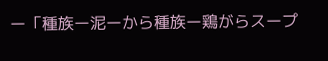ー「種族ー泥ーから種族ー鶏がらスープ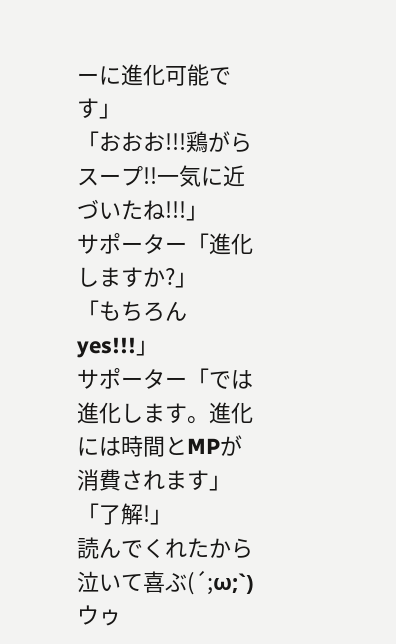ーに進化可能です」
「おおお!!!鶏がらスープ!!一気に近づいたね!!!」
サポーター「進化しますか?」
「もちろんyes!!!」
サポーター「では進化します。進化には時間とMPが消費されます」
「了解!」
読んでくれたから泣いて喜ぶ(´;ω;`)ウゥ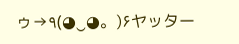ゥ→٩(◕‿◕。)۶ヤッター